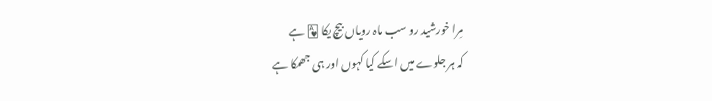مِرا خورشید رو سب ماہ رویاں بیچ یکا 🂱 ہے
کہ ہر جلوے میں اسکے کیا کہوں اور ہی جھمکا ہے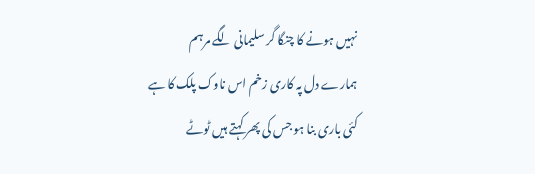نہیں ہونے کا چنگا گر سلیمانی لگے مرہم
ہمارے دل پہ کاری زخم اس ناوک پلک کا ہے
کئی باری بنا ہو جس کی پھر کہتے ہیں ٹوٹے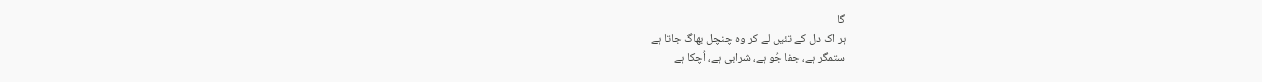گا
ہر اک دل کے تئیں لے کر وہ چنچل بھاگ جاتا ہے
ستمگر ہے، جفا جُو ہے، شرابی ہے، اُچکا ہے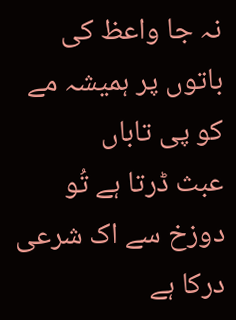نہ جا واعظ کی باتوں پر ہمیشہ مے کو پی تاباں
عبث ڈرتا ہے تُو دوزخ سے اک شرعی درکا ہے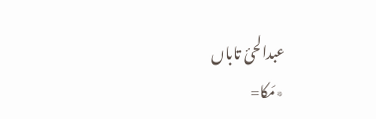عبدالحئ تاباں
٭مَکا=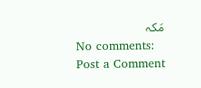مَکہ
No comments:
Post a Comment